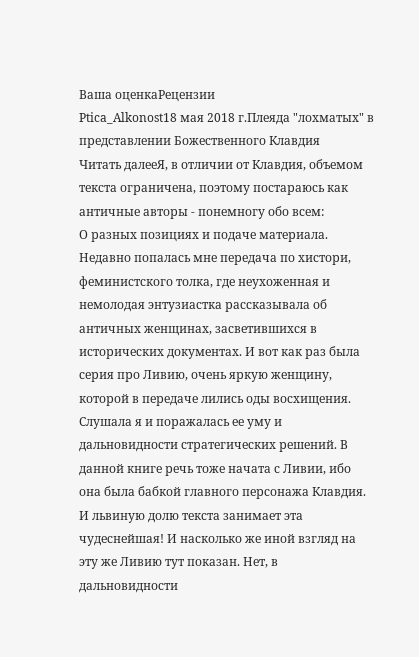Ваша оценкаРецензии
Ptica_Alkonost18 мая 2018 г.Плеяда "лохматых" в представлении Божественного Клавдия
Читать далееЯ, в отличии от Клавдия, объемом текста ограничена, поэтому постараюсь как античные авторы - понемногу обо всем:
О разных позициях и подаче материала.
Недавно попалась мне передача по хистори, феминистского толка, где неухоженная и немолодая энтузиастка рассказывала об античных женщинах, засветившихся в исторических документах. И вот как раз была серия про Ливию, очень яркую женщину, которой в передаче лились оды восхищения. Слушала я и поражалась ее уму и дальновидности стратегических решений. В данной книге речь тоже начата с Ливии, ибо она была бабкой главного персонажа Клавдия. И львиную долю текста занимает эта чудеснейшая! И насколько же иной взгляд на эту же Ливию тут показан. Нет, в дальновидности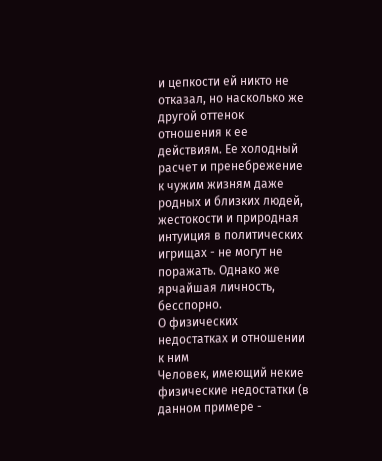и цепкости ей никто не отказал, но насколько же другой оттенок отношения к ее действиям. Ее холодный расчет и пренебрежение к чужим жизням даже родных и близких людей, жестокости и природная интуиция в политических игрищах - не могут не поражать. Однако же ярчайшая личность, бесспорно.
О физических недостатках и отношении к ним
Человек, имеющий некие физические недостатки (в данном примере -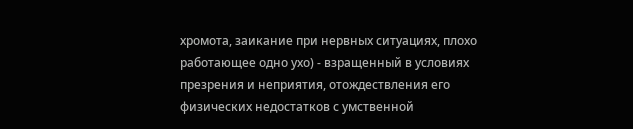хромота, заикание при нервных ситуациях, плохо работающее одно ухо) - взращенный в условиях презрения и неприятия, отождествления его физических недостатков с умственной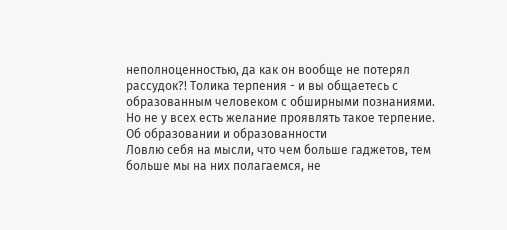неполноценностью, да как он вообще не потерял рассудок?! Толика терпения - и вы общаетесь с образованным человеком с обширными познаниями. Но не у всех есть желание проявлять такое терпение.
Об образовании и образованности
Ловлю себя на мысли, что чем больше гаджетов, тем больше мы на них полагаемся, не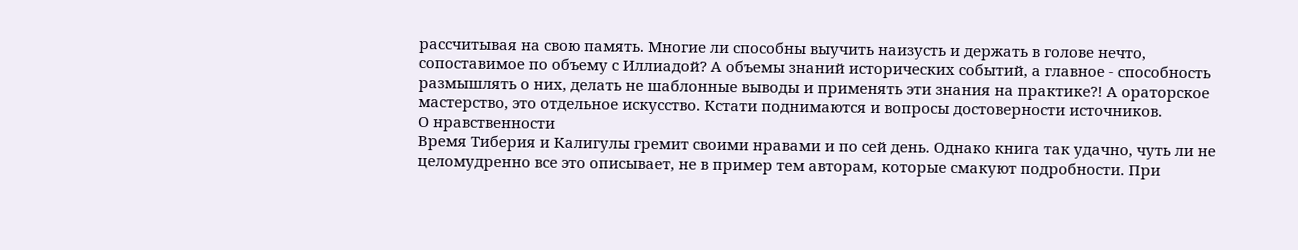рассчитывая на свою память. Многие ли способны выучить наизусть и держать в голове нечто, сопоставимое по объему с Иллиадой? А объемы знаний исторических событий, а главное - способность размышлять о них, делать не шаблонные выводы и применять эти знания на практике?! А ораторское мастерство, это отдельное искусство. Кстати поднимаются и вопросы достоверности источников.
О нравственности
Время Тиберия и Калигулы гремит своими нравами и по сей день. Однако книга так удачно, чуть ли не целомудренно все это описывает, не в пример тем авторам, которые смакуют подробности. При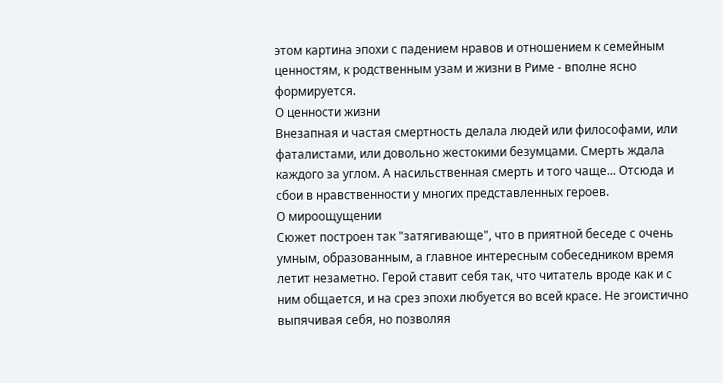этом картина эпохи с падением нравов и отношением к семейным ценностям, к родственным узам и жизни в Риме - вполне ясно формируется.
О ценности жизни
Внезапная и частая смертность делала людей или философами, или фаталистами, или довольно жестокими безумцами. Смерть ждала каждого за углом. А насильственная смерть и того чаще... Отсюда и сбои в нравственности у многих представленных героев.
О мироощущении
Сюжет построен так "затягивающе", что в приятной беседе с очень умным, образованным, а главное интересным собеседником время летит незаметно. Герой ставит себя так, что читатель вроде как и с ним общается, и на срез эпохи любуется во всей красе. Не эгоистично выпячивая себя, но позволяя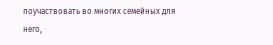поучаствовать во многих семейных для него,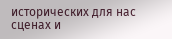исторических для нас сценах и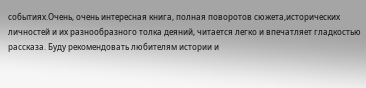событиях.Очень, очень интересная книга, полная поворотов сюжета,исторических личностей и их разнообразного толка деяний, читается легко и впечатляет гладкостью рассказа. Буду рекомендовать любителям истории и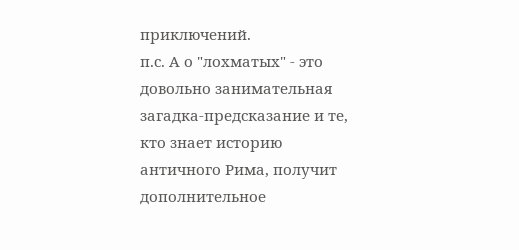приключений.
п.с. А о "лохматых" - это довольно занимательная загадка-предсказание и те, кто знает историю античного Рима, получит дополнительное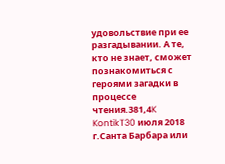удовольствие при ее разгадывании. А те, кто не знает, сможет познакомиться с героями загадки в процессе чтения.381,4K
KontikT30 июля 2018 г.Санта Барбара или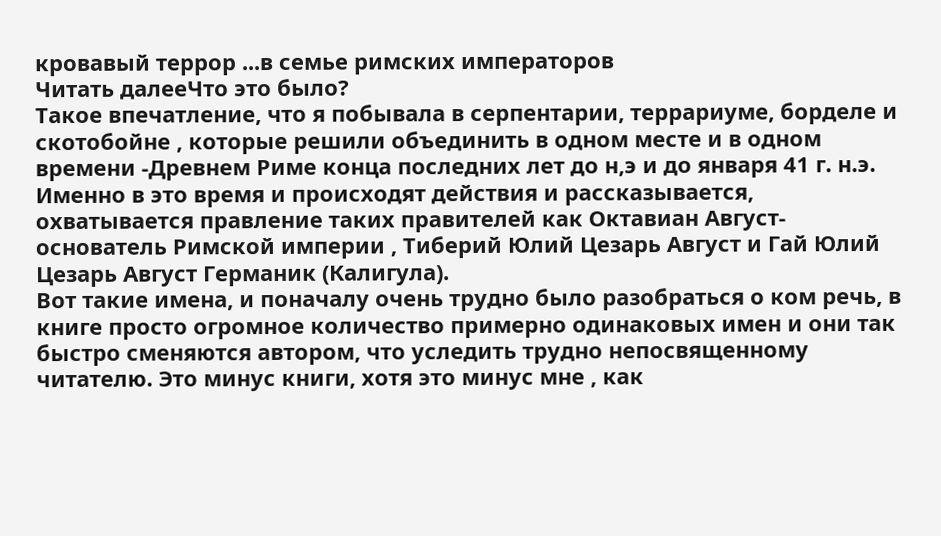кровавый террор ...в семье римских императоров
Читать далееЧто это было?
Такое впечатление, что я побывала в серпентарии, террариуме, борделе и скотобойне , которые решили объединить в одном месте и в одном времени -Древнем Риме конца последних лет до н,э и до января 41 г. н.э. Именно в это время и происходят действия и рассказывается, охватывается правление таких правителей как Октавиан Август-основатель Римской империи , Тиберий Юлий Цезарь Август и Гай Юлий Цезарь Август Германик (Калигула).
Вот такие имена, и поначалу очень трудно было разобраться о ком речь, в книге просто огромное количество примерно одинаковых имен и они так быстро сменяются автором, что уследить трудно непосвященному читателю. Это минус книги, хотя это минус мне , как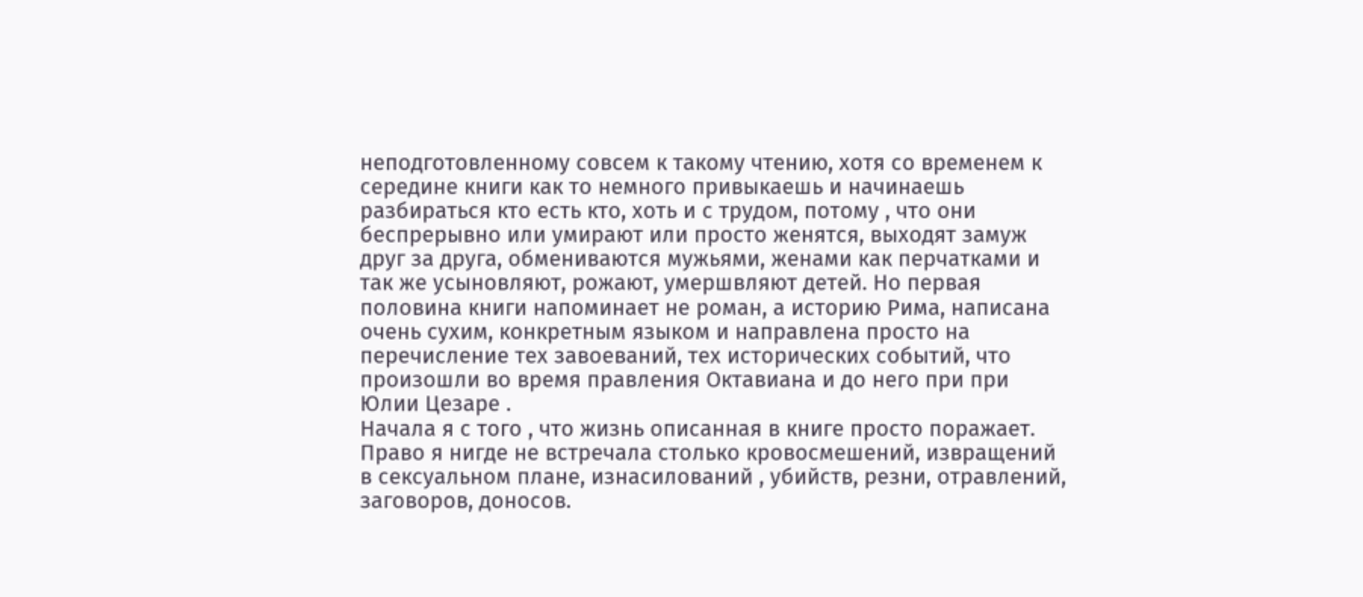неподготовленному совсем к такому чтению, хотя со временем к середине книги как то немного привыкаешь и начинаешь разбираться кто есть кто, хоть и с трудом, потому , что они беспрерывно или умирают или просто женятся, выходят замуж друг за друга, обмениваются мужьями, женами как перчатками и так же усыновляют, рожают, умершвляют детей. Но первая половина книги напоминает не роман, а историю Рима, написана очень сухим, конкретным языком и направлена просто на перечисление тех завоеваний, тех исторических событий, что произошли во время правления Октавиана и до него при при Юлии Цезаре .
Начала я с того , что жизнь описанная в книге просто поражает. Право я нигде не встречала столько кровосмешений, извращений в сексуальном плане, изнасилований , убийств, резни, отравлений, заговоров, доносов.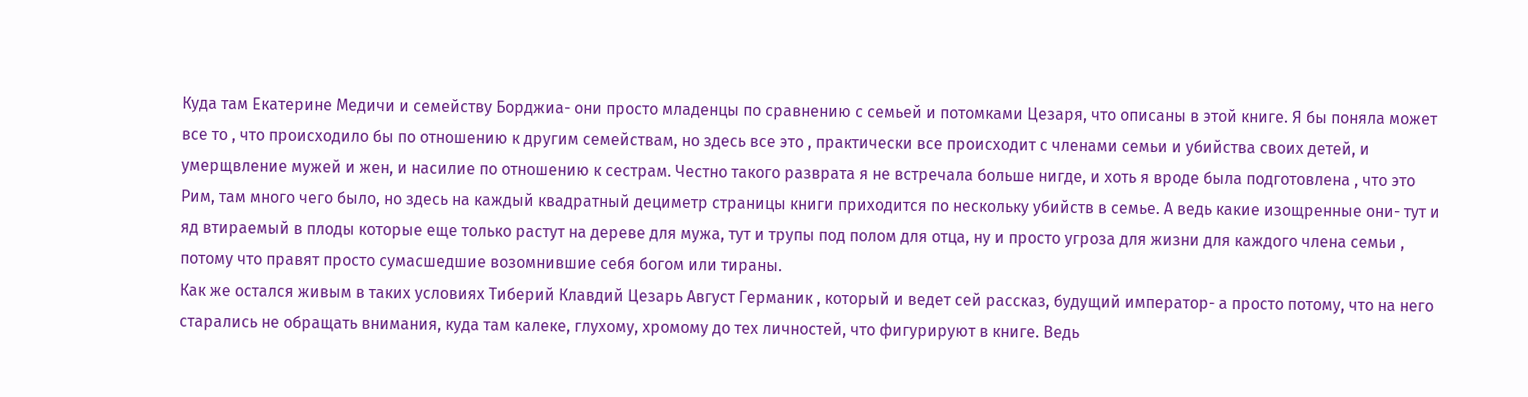Куда там Екатерине Медичи и семейству Борджиа- они просто младенцы по сравнению с семьей и потомками Цезаря, что описаны в этой книге. Я бы поняла может все то , что происходило бы по отношению к другим семействам, но здесь все это , практически все происходит с членами семьи и убийства своих детей, и умерщвление мужей и жен, и насилие по отношению к сестрам. Честно такого разврата я не встречала больше нигде, и хоть я вроде была подготовлена , что это Рим, там много чего было, но здесь на каждый квадратный дециметр страницы книги приходится по нескольку убийств в семье. А ведь какие изощренные они- тут и яд втираемый в плоды которые еще только растут на дереве для мужа, тут и трупы под полом для отца, ну и просто угроза для жизни для каждого члена семьи , потому что правят просто сумасшедшие возомнившие себя богом или тираны.
Как же остался живым в таких условиях Тиберий Клавдий Цезарь Август Германик , который и ведет сей рассказ, будущий император- а просто потому, что на него старались не обращать внимания, куда там калеке, глухому, хромому до тех личностей, что фигурируют в книге. Ведь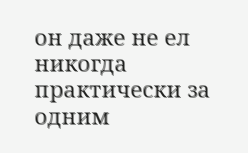он даже не ел никогда практически за одним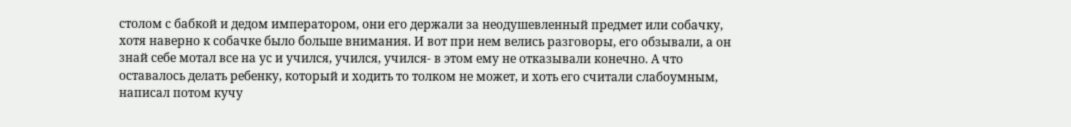столом с бабкой и дедом императором, они его держали за неодушевленный предмет или собачку, хотя наверно к собачке было больше внимания. И вот при нем велись разговоры, его обзывали, а он знай себе мотал все на ус и учился, учился, учился- в этом ему не отказывали конечно. А что оставалось делать ребенку, который и ходить то толком не может, и хоть его считали слабоумным, написал потом кучу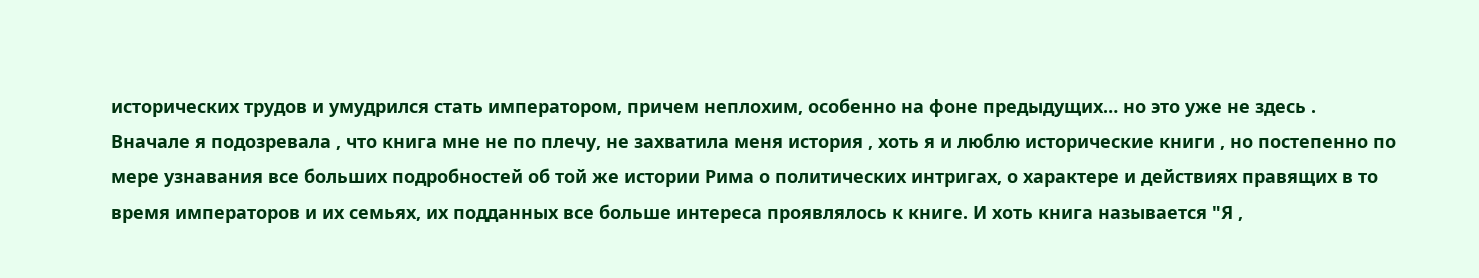исторических трудов и умудрился стать императором, причем неплохим, особенно на фоне предыдущих… но это уже не здесь .
Вначале я подозревала , что книга мне не по плечу, не захватила меня история , хоть я и люблю исторические книги , но постепенно по мере узнавания все больших подробностей об той же истории Рима о политических интригах, о характере и действиях правящих в то время императоров и их семьях, их подданных все больше интереса проявлялось к книге. И хоть книга называется "Я ,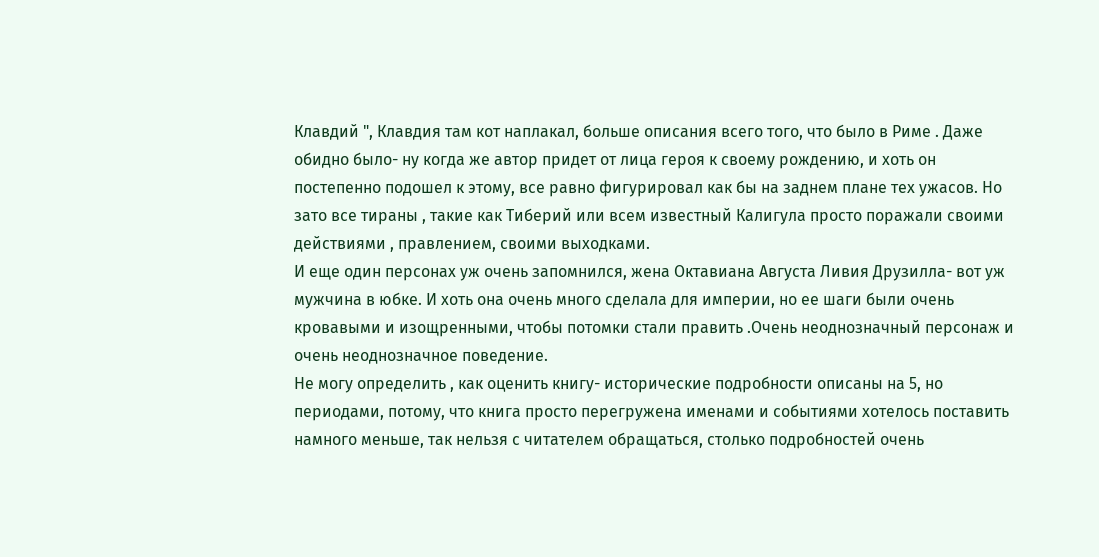Клавдий ", Клавдия там кот наплакал, больше описания всего того, что было в Риме . Даже обидно было- ну когда же автор придет от лица героя к своему рождению, и хоть он постепенно подошел к этому, все равно фигурировал как бы на заднем плане тех ужасов. Но зато все тираны , такие как Тиберий или всем известный Калигула просто поражали своими действиями , правлением, своими выходками.
И еще один персонах уж очень запомнился, жена Октавиана Августа Ливия Друзилла- вот уж мужчина в юбке. И хоть она очень много сделала для империи, но ее шаги были очень кровавыми и изощренными, чтобы потомки стали править .Очень неоднозначный персонаж и очень неоднозначное поведение.
Не могу определить , как оценить книгу- исторические подробности описаны на 5, но периодами, потому, что книга просто перегружена именами и событиями хотелось поставить намного меньше, так нельзя с читателем обращаться, столько подробностей очень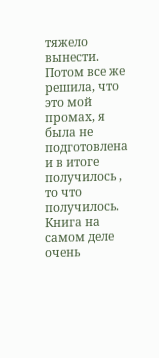тяжело вынести. Потом все же решила, что это мой промах, я была не подготовлена и в итоге получилось , то что получилось. Книга на самом деле очень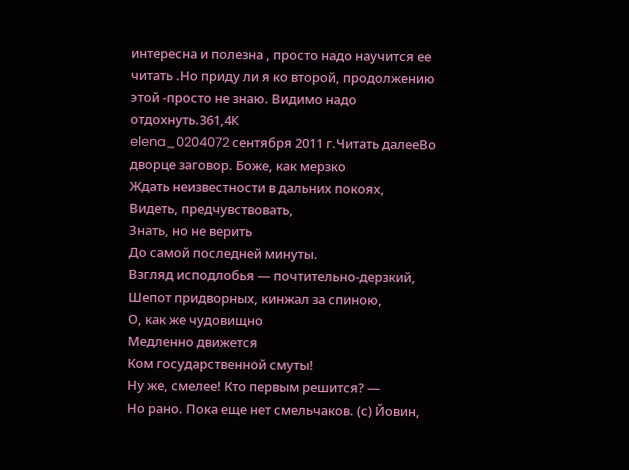интересна и полезна , просто надо научится ее читать .Но приду ли я ко второй, продолжению этой -просто не знаю. Видимо надо отдохнуть.361,4K
elena_0204072 сентября 2011 г.Читать далееВо дворце заговор. Боже, кaк мерзко
Ждать неизвестности в дальних покоях,
Видеть, предчувствовать,
Знать, нo не верить
До самой последней минуты.
Взгляд исподлобья — почтительно-дерзкий,
Шепот придворных, кинжал за спиною,
О, кaк же чудовищно
Медленно движется
Ком государственной смуты!
Ну же, смелее! Кто первым решится? —
Но рано. Пока еще нет смельчаков. (с) Йовин,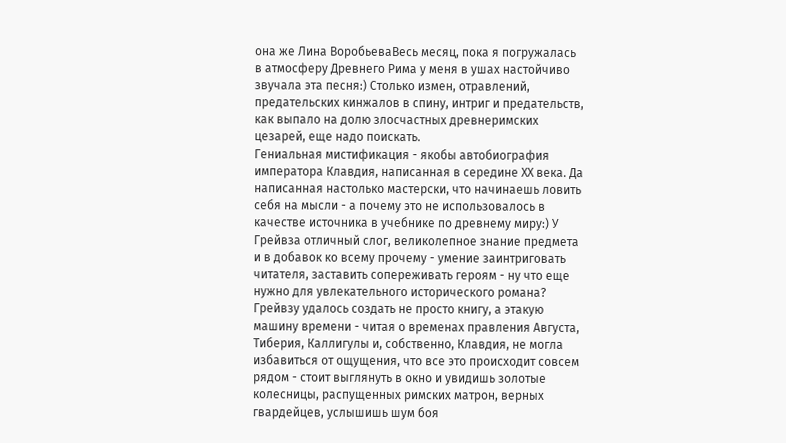она же Лина ВоробьеваВесь месяц, пока я погружалась в атмосферу Древнего Рима у меня в ушах настойчиво звучала эта песня:) Столько измен, отравлений, предательских кинжалов в спину, интриг и предательств, как выпало на долю злосчастных древнеримских цезарей, еще надо поискать.
Гениальная мистификация - якобы автобиография императора Клавдия, написанная в середине ХХ века. Да написанная настолько мастерски, что начинаешь ловить себя на мысли - а почему это не использовалось в качестве источника в учебнике по древнему миру:) У Грейвза отличный слог, великолепное знание предмета и в добавок ко всему прочему - умение заинтриговать читателя, заставить сопереживать героям - ну что еще нужно для увлекательного исторического романа?
Грейвзу удалось создать не просто книгу, а этакую машину времени - читая о временах правления Августа, Тиберия, Каллигулы и, собственно, Клавдия, не могла избавиться от ощущения, что все это происходит совсем рядом - стоит выглянуть в окно и увидишь золотые колесницы, распущенных римских матрон, верных гвардейцев, услышишь шум боя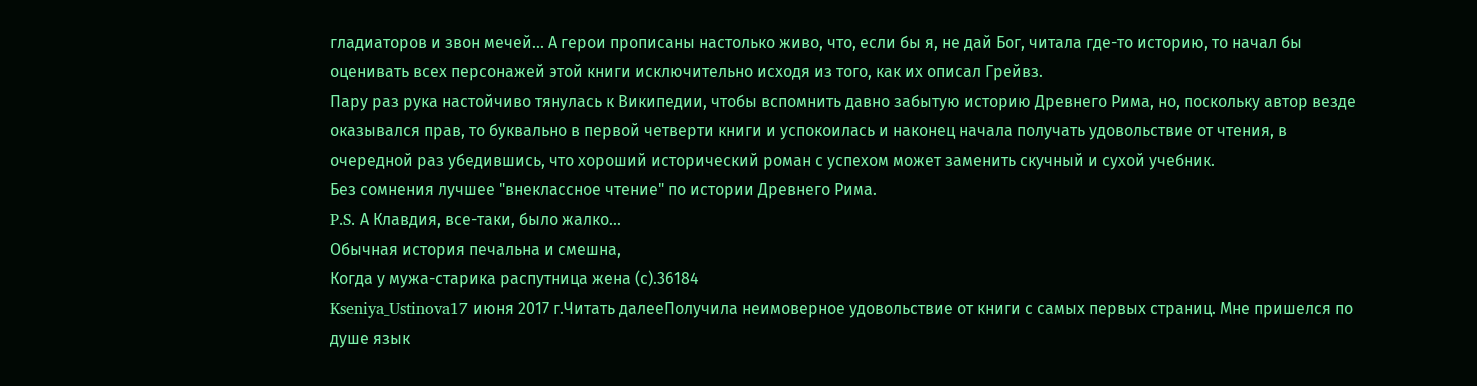гладиаторов и звон мечей... А герои прописаны настолько живо, что, если бы я, не дай Бог, читала где-то историю, то начал бы оценивать всех персонажей этой книги исключительно исходя из того, как их описал Грейвз.
Пару раз рука настойчиво тянулась к Википедии, чтобы вспомнить давно забытую историю Древнего Рима, но, поскольку автор везде оказывался прав, то буквально в первой четверти книги и успокоилась и наконец начала получать удовольствие от чтения, в очередной раз убедившись, что хороший исторический роман с успехом может заменить скучный и сухой учебник.
Без сомнения лучшее "внеклассное чтение" по истории Древнего Рима.
P.S. А Клавдия, все-таки, было жалко...
Обычная история печальна и смешна,
Когда у мужа-старика распутница жена (с).36184
Kseniya_Ustinova17 июня 2017 г.Читать далееПолучила неимоверное удовольствие от книги с самых первых страниц. Мне пришелся по душе язык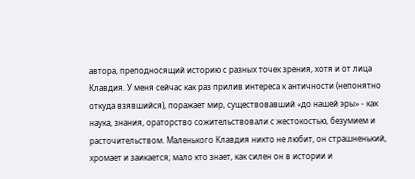автора, преподносящий историю с разных точек зрения, хотя и от лица Клавдия. У меня сейчас как раз прилив интереса к античности (непонятно откуда взявшийся), поражает мир, существовавший «до нашей эры» - как наука, знания, ораторство сожительствовали с жестокостью, безумием и расточительством. Маленького Клавдия никто не любит, он страшненький, хромает и заикается; мало кто знает, как силен он в истории и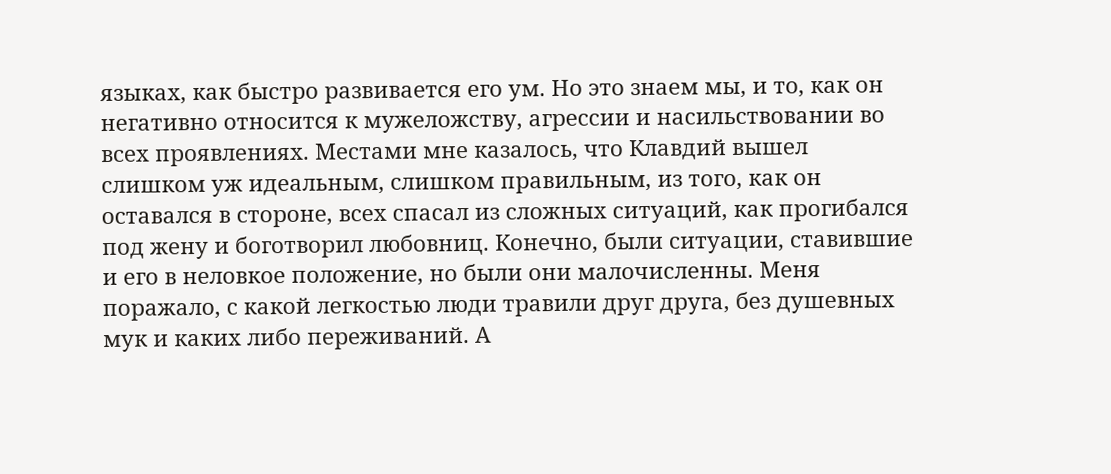языках, как быстро развивается его ум. Но это знаем мы, и то, как он негативно относится к мужеложству, агрессии и насильствовании во всех проявлениях. Местами мне казалось, что Клавдий вышел слишком уж идеальным, слишком правильным, из того, как он оставался в стороне, всех спасал из сложных ситуаций, как прогибался под жену и боготворил любовниц. Конечно, были ситуации, ставившие и его в неловкое положение, но были они малочисленны. Меня поражало, с какой легкостью люди травили друг друга, без душевных мук и каких либо переживаний. А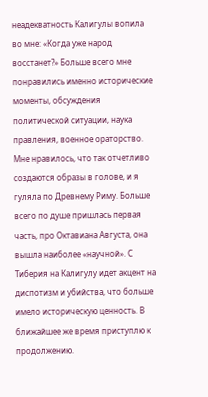неадекватность Калигулы вопила во мне: «Когда уже народ восстанет?» Больше всего мне понравились именно исторические моменты, обсуждения политической ситуации, наука правления, военное ораторство. Мне нравилось, что так отчетливо создаются образы в голове, и я гуляла по Древнему Риму. Больше всего по душе пришлась первая часть, про Октавиана Августа, она вышла наиболее «научной». С Тиберия на Калигулу идет акцент на диспотизм и убийства, что больше имело историческую ценность. В ближайшее же время приступлю к продолжению.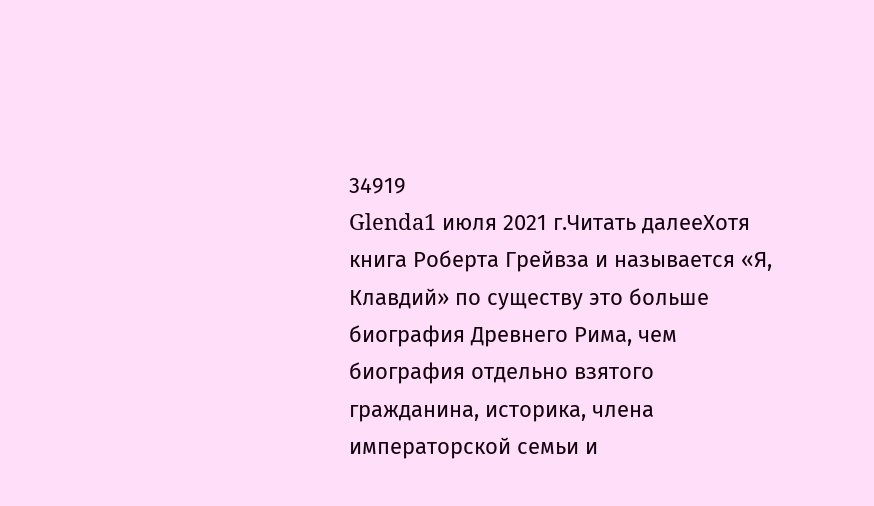34919
Glenda1 июля 2021 г.Читать далееХотя книга Роберта Грейвза и называется «Я, Клавдий» по существу это больше биография Древнего Рима, чем биография отдельно взятого гражданина, историка, члена императорской семьи и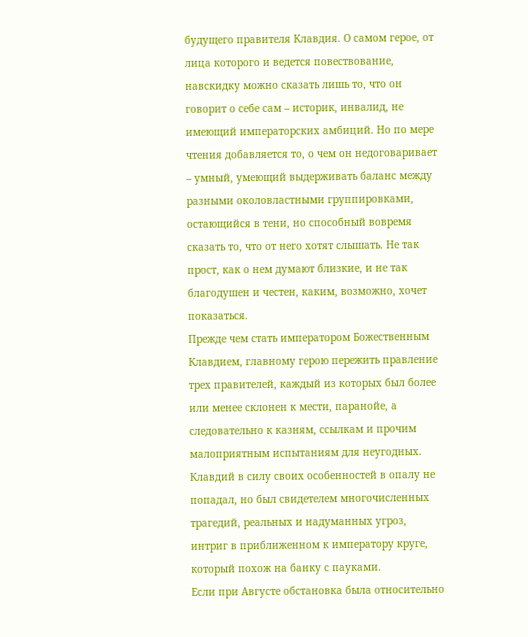будущего правителя Клавдия. О самом герое, от лица которого и ведется повествование, навскидку можно сказать лишь то, что он говорит о себе сам – историк, инвалид, не имеющий императорских амбиций. Но по мере чтения добавляется то, о чем он недоговаривает – умный, умеющий выдерживать баланс между разными околовластными группировками, остающийся в тени, но способный вовремя сказать то, что от него хотят слышать. Не так прост, как о нем думают близкие, и не так благодушен и честен, каким, возможно, хочет показаться.
Прежде чем стать императором Божественным Клавдием, главному герою пережить правление трех правителей, каждый из которых был более или менее склонен к мести, паранойе, а следовательно к казням, ссылкам и прочим малоприятным испытаниям для неугодных. Клавдий в силу своих особенностей в опалу не попадал, но был свидетелем многочисленных трагедий, реальных и надуманных угроз, интриг в приближенном к императору круге, который похож на банку с пауками.
Если при Августе обстановка была относительно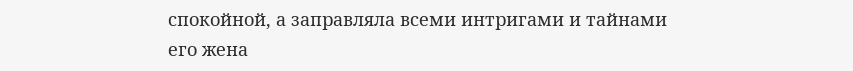спокойной, а заправляла всеми интригами и тайнами его жена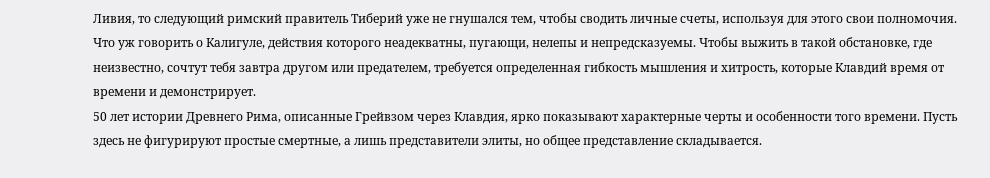Ливия, то следующий римский правитель Тиберий уже не гнушался тем, чтобы сводить личные счеты, используя для этого свои полномочия. Что уж говорить о Калигуле, действия которого неадекватны, пугающи, нелепы и непредсказуемы. Чтобы выжить в такой обстановке, где неизвестно, сочтут тебя завтра другом или предателем, требуется определенная гибкость мышления и хитрость, которые Клавдий время от времени и демонстрирует.
50 лет истории Древнего Рима, описанные Грейвзом через Клавдия, ярко показывают характерные черты и особенности того времени. Пусть здесь не фигурируют простые смертные, а лишь представители элиты, но общее представление складывается.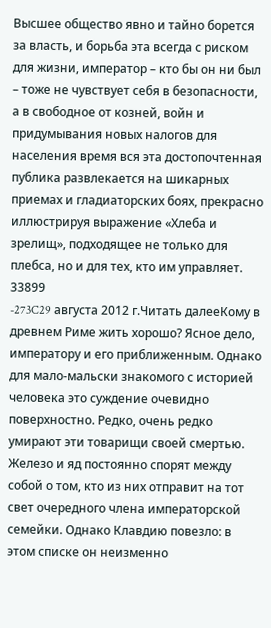Высшее общество явно и тайно борется за власть, и борьба эта всегда с риском для жизни, император – кто бы он ни был – тоже не чувствует себя в безопасности, а в свободное от козней, войн и придумывания новых налогов для населения время вся эта достопочтенная публика развлекается на шикарных приемах и гладиаторских боях, прекрасно иллюстрируя выражение «Хлеба и зрелищ», подходящее не только для плебса, но и для тех, кто им управляет.
33899
-273C29 августа 2012 г.Читать далееКому в древнем Риме жить хорошо? Ясное дело, императору и его приближенным. Однако для мало-мальски знакомого с историей человека это суждение очевидно поверхностно. Редко, очень редко умирают эти товарищи своей смертью. Железо и яд постоянно спорят между собой о том, кто из них отправит на тот свет очередного члена императорской семейки. Однако Клавдию повезло: в этом списке он неизменно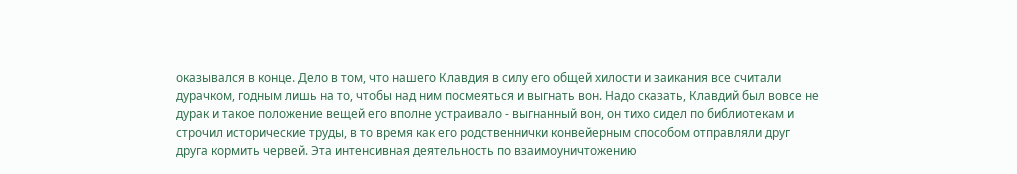оказывался в конце. Дело в том, что нашего Клавдия в силу его общей хилости и заикания все считали дурачком, годным лишь на то, чтобы над ним посмеяться и выгнать вон. Надо сказать, Клавдий был вовсе не дурак и такое положение вещей его вполне устраивало - выгнанный вон, он тихо сидел по библиотекам и строчил исторические труды, в то время как его родственнички конвейерным способом отправляли друг друга кормить червей. Эта интенсивная деятельность по взаимоуничтожению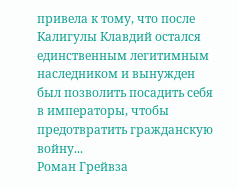привела к тому, что после Калигулы Клавдий остался единственным легитимным наследником и вынужден был позволить посадить себя в императоры, чтобы предотвратить гражданскую войну...
Роман Грейвза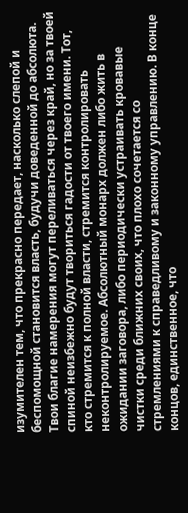изумителен тем, что прекрасно передает, насколько слепой и беспомощной становится власть, будучи доведенной до абсолюта. Твои благие намерения могут переливаться через край, но за твоей спиной неизбежно будут твориться гадости от твоего имени. Тот, кто стремится к полной власти, стремится контролировать неконтролируемое. Абсолютный монарх должен либо жить в ожидании заговора, либо периодически устраивать кровавые чистки среди ближних своих, что плохо сочетается со стремлениями к справедливому и законному управлению. В конце концов, единственное, что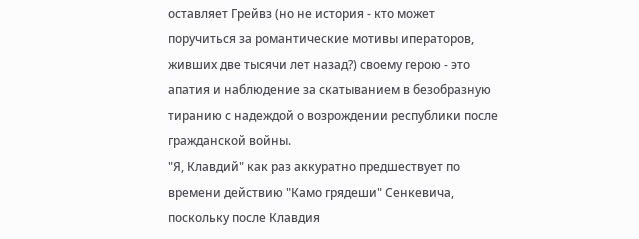оставляет Грейвз (но не история - кто может поручиться за романтические мотивы иператоров, живших две тысячи лет назад?) своему герою - это апатия и наблюдение за скатыванием в безобразную тиранию с надеждой о возрождении республики после гражданской войны.
"Я, Клавдий" как раз аккуратно предшествует по времени действию "Камо грядеши" Сенкевича, поскольку после Клавдия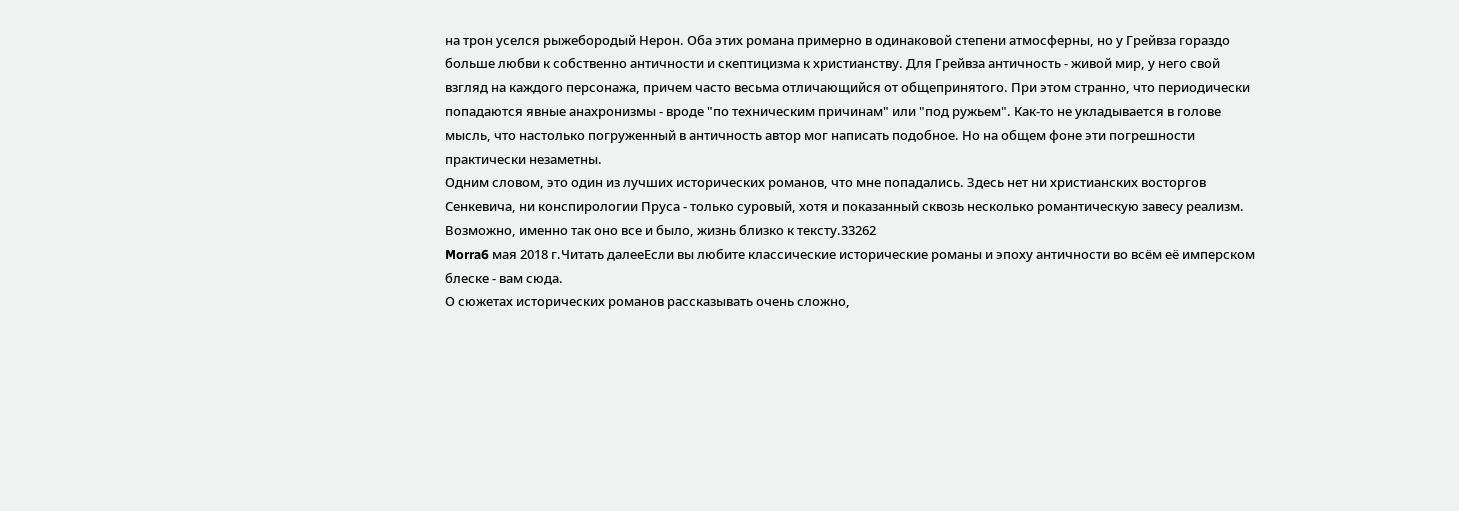на трон уселся рыжебородый Нерон. Оба этих романа примерно в одинаковой степени атмосферны, но у Грейвза гораздо больше любви к собственно античности и скептицизма к христианству. Для Грейвза античность - живой мир, у него свой взгляд на каждого персонажа, причем часто весьма отличающийся от общепринятого. При этом странно, что периодически попадаются явные анахронизмы - вроде "по техническим причинам" или "под ружьем". Как-то не укладывается в голове мысль, что настолько погруженный в античность автор мог написать подобное. Но на общем фоне эти погрешности практически незаметны.
Одним словом, это один из лучших исторических романов, что мне попадались. Здесь нет ни христианских восторгов Сенкевича, ни конспирологии Пруса - только суровый, хотя и показанный сквозь несколько романтическую завесу реализм. Возможно, именно так оно все и было, жизнь близко к тексту.33262
Morra6 мая 2018 г.Читать далееЕсли вы любите классические исторические романы и эпоху античности во всём её имперском блеске - вам сюда.
О сюжетах исторических романов рассказывать очень сложно,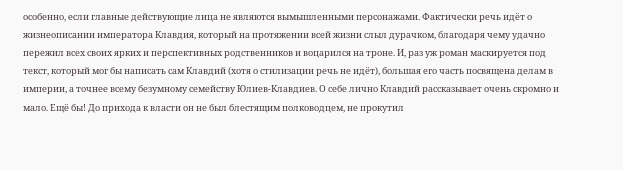особенно, если главные действующие лица не являются вымышленными персонажами. Фактически речь идёт о жизнеописании императора Клавдия, который на протяжении всей жизни слыл дурачком, благодаря чему удачно пережил всех своих ярких и перспективных родственников и воцарился на троне. И, раз уж роман маскируется под текст, который мог бы написать сам Клавдий (хотя о стилизации речь не идёт), большая его часть посвящена делам в империи, а точнее всему безумному семейству Юлиев-Клавдиев. О себе лично Клавдий рассказывает очень скромно и мало. Ещё бы! До прихода к власти он не был блестящим полководцем, не прокутил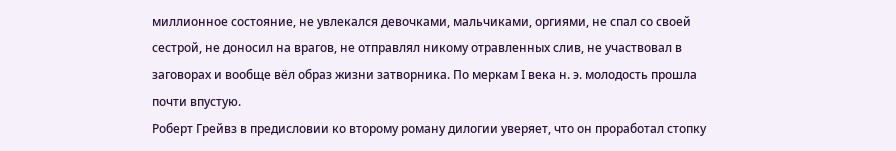миллионное состояние, не увлекался девочками, мальчиками, оргиями, не спал со своей сестрой, не доносил на врагов, не отправлял никому отравленных слив, не участвовал в заговорах и вообще вёл образ жизни затворника. По меркам I века н. э. молодость прошла почти впустую.
Роберт Грейвз в предисловии ко второму роману дилогии уверяет, что он проработал стопку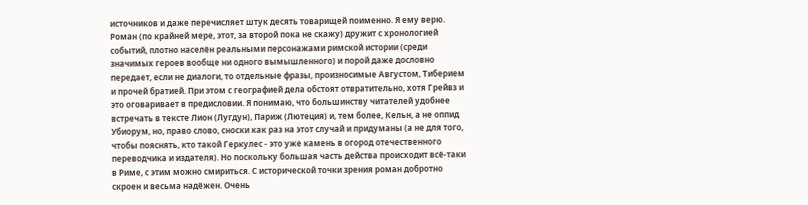источников и даже перечисляет штук десять товарищей поименно. Я ему верю. Роман (по крайней мере, этот, за второй пока не скажу) дружит с хронологией событий, плотно населён реальными персонажами римской истории (среди значимых героев вообще ни одного вымышленного) и порой даже дословно передает, если не диалоги, то отдельные фразы, произносимые Августом, Тиберием и прочей братией. При этом с географией дела обстоят отвратительно, хотя Грейвз и это оговаривает в предисловии. Я понимаю, что большинству читателей удобнее встречать в тексте Лион (Лугдун), Париж (Лютеция) и, тем более, Кельн, а не оппид Убиорум, но, право слово, сноски как раз на этот случай и придуманы (а не для того, чтобы пояснять, кто такой Геркулес - это уже камень в огород отечественного переводчика и издателя). Но поскольку большая часть действа происходит всё-таки в Риме, с этим можно смириться. С исторической точки зрения роман добротно скроен и весьма надёжен. Очень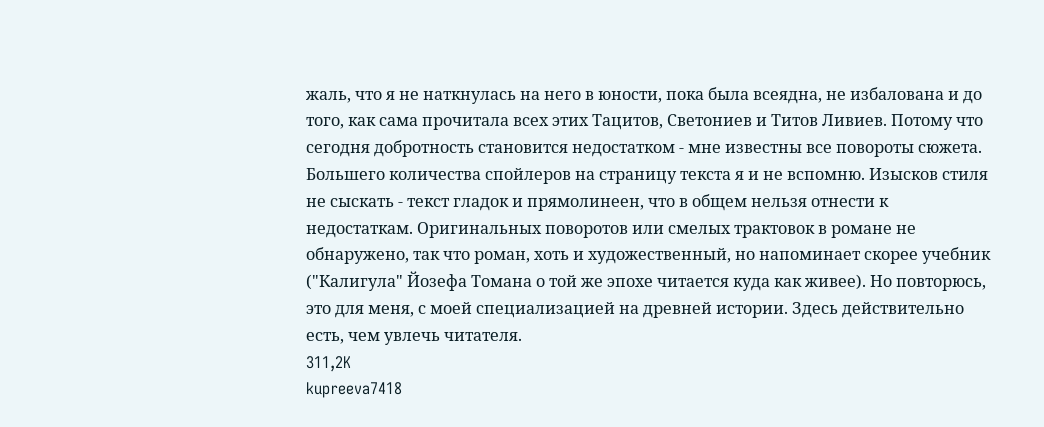жаль, что я не наткнулась на него в юности, пока была всеядна, не избалована и до того, как сама прочитала всех этих Тацитов, Светониев и Титов Ливиев. Потому что сегодня добротность становится недостатком - мне известны все повороты сюжета. Большего количества спойлеров на страницу текста я и не вспомню. Изысков стиля не сыскать - текст гладок и прямолинеен, что в общем нельзя отнести к недостаткам. Оригинальных поворотов или смелых трактовок в романе не обнаружено, так что роман, хоть и художественный, но напоминает скорее учебник ("Калигула" Йозефа Томана о той же эпохе читается куда как живее). Но повторюсь, это для меня, с моей специализацией на древней истории. Здесь действительно есть, чем увлечь читателя.
311,2K
kupreeva7418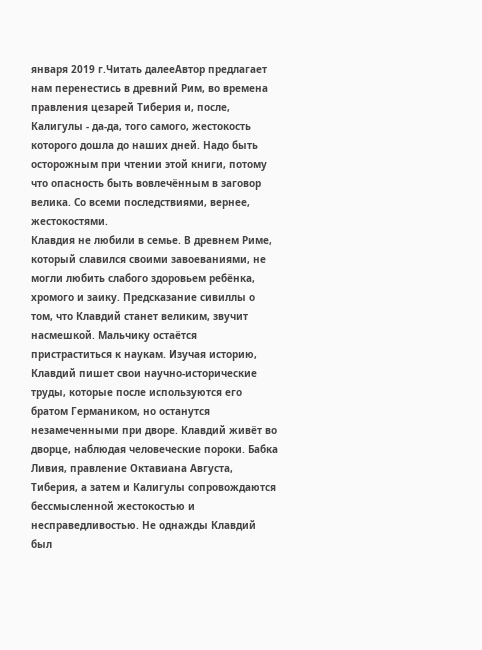января 2019 г.Читать далееАвтор предлагает нам перенестись в древний Рим, во времена правления цезарей Тиберия и, после, Калигулы - да-да, того самого, жестокость которого дошла до наших дней. Надо быть осторожным при чтении этой книги, потому что опасность быть вовлечённым в заговор велика. Со всеми последствиями, вернее, жестокостями.
Клавдия не любили в семье. В древнем Риме, который славился своими завоеваниями, не могли любить слабого здоровьем ребёнка, хромого и заику. Предсказание сивиллы о том, что Клавдий станет великим, звучит насмешкой. Мальчику остаётся пристраститься к наукам. Изучая историю, Клавдий пишет свои научно-исторические труды, которые после используются его братом Германиком, но останутся незамеченными при дворе. Клавдий живёт во дворце, наблюдая человеческие пороки. Бабка Ливия, правление Октавиана Августа, Тиберия, а затем и Калигулы сопровождаются бессмысленной жестокостью и несправедливостью. Не однажды Клавдий был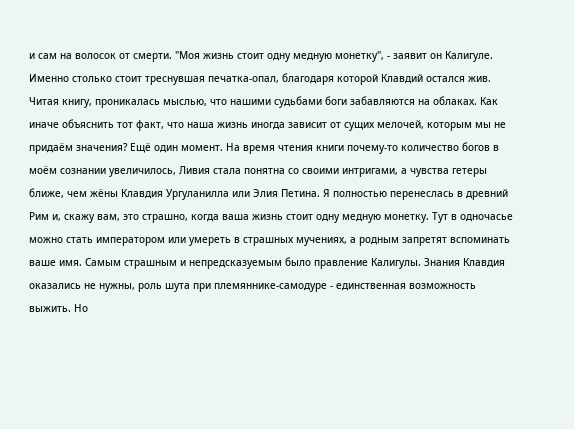и сам на волосок от смерти. "Моя жизнь стоит одну медную монетку", - заявит он Калигуле. Именно столько стоит треснувшая печатка-опал, благодаря которой Клавдий остался жив.
Читая книгу, проникалась мыслью, что нашими судьбами боги забавляются на облаках. Как иначе объяснить тот факт, что наша жизнь иногда зависит от сущих мелочей, которым мы не придаём значения? Ещё один момент. На время чтения книги почему-то количество богов в моём сознании увеличилось, Ливия стала понятна со своими интригами, а чувства гетеры ближе, чем жёны Клавдия Ургуланилла или Элия Петина. Я полностью перенеслась в древний Рим и, скажу вам, это страшно, когда ваша жизнь стоит одну медную монетку. Тут в одночасье можно стать императором или умереть в страшных мучениях, а родным запретят вспоминать ваше имя. Самым страшным и непредсказуемым было правление Калигулы. Знания Клавдия оказались не нужны, роль шута при племяннике-самодуре - единственная возможность выжить. Но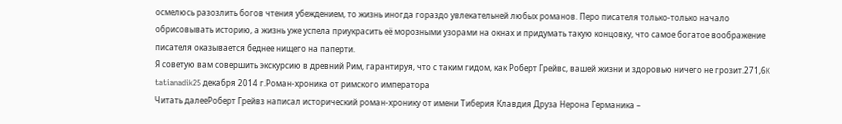осмелюсь разозлить богов чтения убеждением, то жизнь иногда гораздо увлекательней любых романов. Перо писателя только-только начало обрисовывать историю, а жизнь уже успела приукрасить её морозными узорами на окнах и придумать такую концовку, что самое богатое воображение писателя оказывается беднее нищего на паперти.
Я советую вам совершить экскурсию в древний Рим, гарантируя, что с таким гидом, как Роберт Грейвс, вашей жизни и здоровью ничего не грозит.271,6K
tatianadik25 декабря 2014 г.Роман-хроника от римского императора
Читать далееРоберт Грейвз написал исторический роман-хронику от имени Тиберия Клавдия Друза Нерона Германика –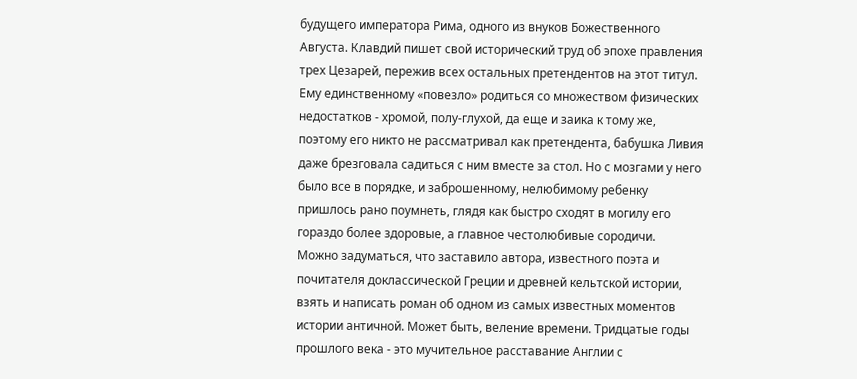будущего императора Рима, одного из внуков Божественного Августа. Клавдий пишет свой исторический труд об эпохе правления трех Цезарей, пережив всех остальных претендентов на этот титул. Ему единственному «повезло» родиться со множеством физических недостатков - хромой, полу-глухой, да еще и заика к тому же, поэтому его никто не рассматривал как претендента, бабушка Ливия даже брезговала садиться с ним вместе за стол. Но с мозгами у него было все в порядке, и заброшенному, нелюбимому ребенку пришлось рано поумнеть, глядя как быстро сходят в могилу его гораздо более здоровые, а главное честолюбивые сородичи.
Можно задуматься, что заставило автора, известного поэта и почитателя доклассической Греции и древней кельтской истории, взять и написать роман об одном из самых известных моментов истории античной. Может быть, веление времени. Тридцатые годы прошлого века - это мучительное расставание Англии с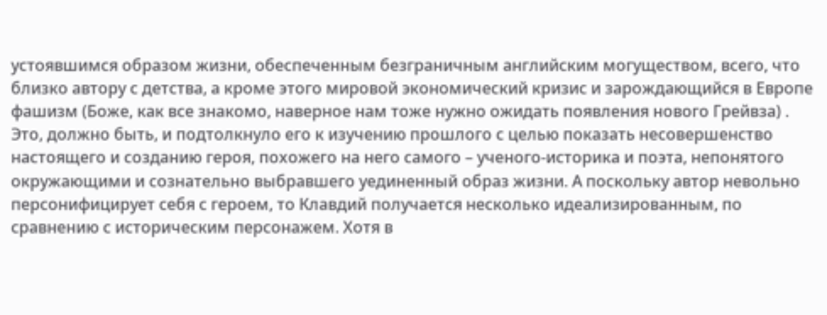устоявшимся образом жизни, обеспеченным безграничным английским могуществом, всего, что близко автору с детства, а кроме этого мировой экономический кризис и зарождающийся в Европе фашизм (Боже, как все знакомо, наверное нам тоже нужно ожидать появления нового Грейвза) . Это, должно быть, и подтолкнуло его к изучению прошлого с целью показать несовершенство настоящего и созданию героя, похожего на него самого – ученого-историка и поэта, непонятого окружающими и сознательно выбравшего уединенный образ жизни. А поскольку автор невольно персонифицирует себя с героем, то Клавдий получается несколько идеализированным, по сравнению с историческим персонажем. Хотя в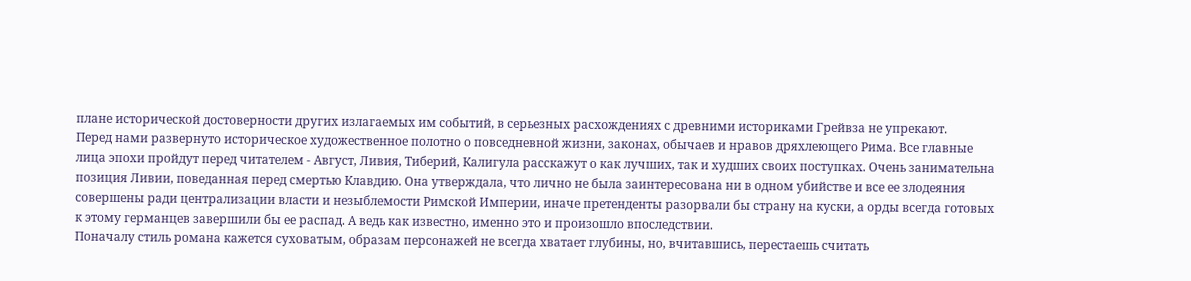плане исторической достоверности других излагаемых им событий, в серьезных расхождениях с древними историками Грейвза не упрекают.
Перед нами развернуто историческое художественное полотно о повседневной жизни, законах, обычаев и нравов дряхлеющего Рима. Все главные лица эпохи пройдут перед читателем - Август, Ливия, Тиберий, Калигула расскажут о как лучших, так и худших своих поступках. Очень занимательна позиция Ливии, поведанная перед смертью Клавдию. Она утверждала, что лично не была заинтересована ни в одном убийстве и все ее злодеяния совершены ради централизации власти и незыблемости Римской Империи, иначе претенденты разорвали бы страну на куски, а орды всегда готовых к этому германцев завершили бы ее распад. А ведь как известно, именно это и произошло впоследствии.
Поначалу стиль романа кажется суховатым, образам персонажей не всегда хватает глубины, но, вчитавшись, перестаешь считать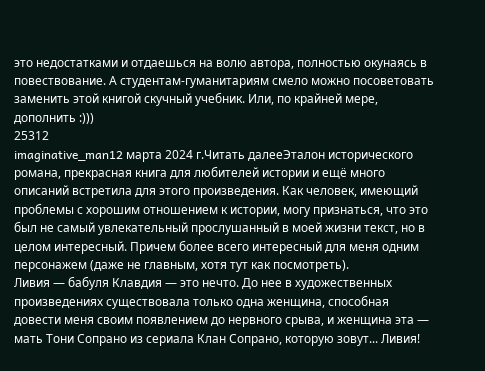это недостатками и отдаешься на волю автора, полностью окунаясь в повествование. А студентам-гуманитариям смело можно посоветовать заменить этой книгой скучный учебник. Или, по крайней мере, дополнить :)))
25312
imaginative_man12 марта 2024 г.Читать далееЭталон исторического романа, прекрасная книга для любителей истории и ещё много описаний встретила для этого произведения. Как человек, имеющий проблемы с хорошим отношением к истории, могу признаться, что это был не самый увлекательный прослушанный в моей жизни текст, но в целом интересный. Причем более всего интересный для меня одним персонажем (даже не главным, хотя тут как посмотреть).
Ливия — бабуля Клавдия — это нечто. До нее в художественных произведениях существовала только одна женщина, способная довести меня своим появлением до нервного срыва, и женщина эта — мать Тони Сопрано из сериала Клан Сопрано, которую зовут... Ливия!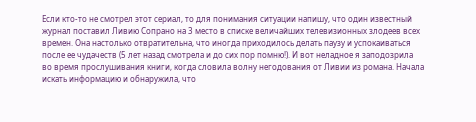Если кто-то не смотрел этот сериал, то для понимания ситуации напишу, что один известный журнал поставил Ливию Сопрано на 3 место в списке величайших телевизионных злодеев всех времен. Она настолько отвратительна, что иногда приходилось делать паузу и успокаиваться после ее чудачеств (5 лет назад смотрела и до сих пор помню!). И вот неладное я заподозрила во время прослушивания книги, когда словила волну негодования от Ливии из романа. Начала искать информацию и обнаружила, что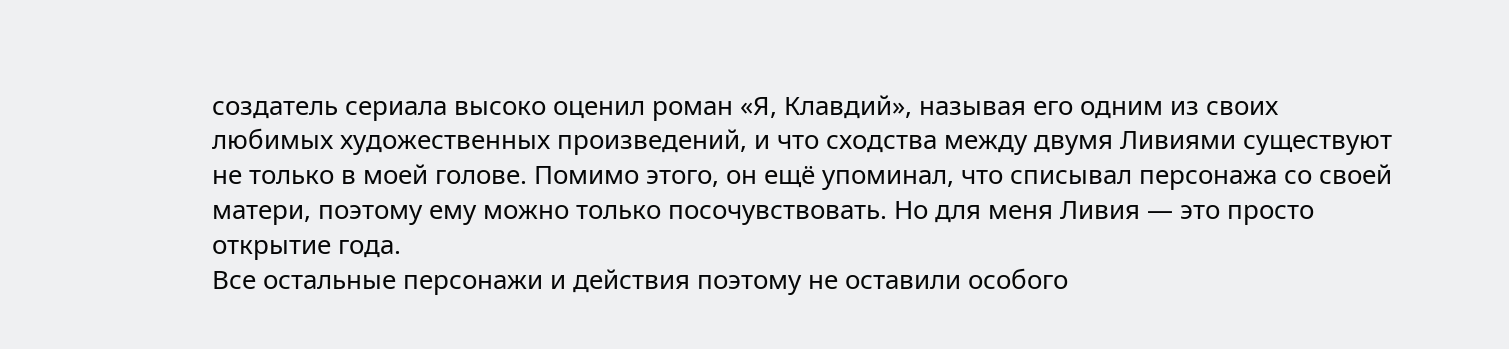создатель сериала высоко оценил роман «Я, Клавдий», называя его одним из своих любимых художественных произведений, и что сходства между двумя Ливиями существуют не только в моей голове. Помимо этого, он ещё упоминал, что списывал персонажа со своей матери, поэтому ему можно только посочувствовать. Но для меня Ливия — это просто открытие года.
Все остальные персонажи и действия поэтому не оставили особого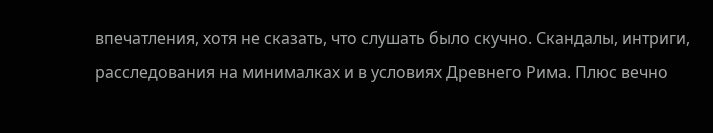впечатления, хотя не сказать, что слушать было скучно. Скандалы, интриги, расследования на минималках и в условиях Древнего Рима. Плюс вечно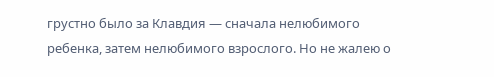грустно было за Клавдия — сначала нелюбимого ребенка, затем нелюбимого взрослого. Но не жалею о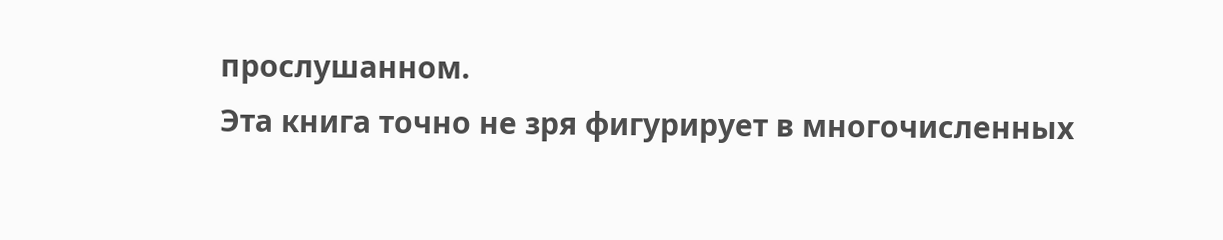прослушанном.
Эта книга точно не зря фигурирует в многочисленных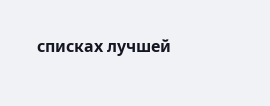списках лучшей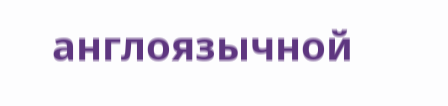англоязычной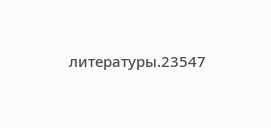литературы.23547